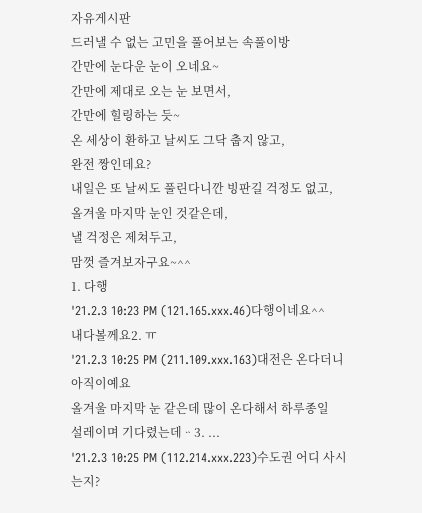자유게시판
드러낼 수 없는 고민을 풀어보는 속풀이방
간만에 눈다운 눈이 오네요~
간만에 제대로 오는 눈 보면서,
간만에 힐링하는 듯~
온 세상이 환하고 날씨도 그닥 춥지 않고,
완전 짱인데요?
내일은 또 날씨도 풀린다니깐 빙판길 걱정도 없고,
올겨울 마지막 눈인 것같은데,
낼 걱정은 제쳐두고,
맘껏 즐겨보자구요~^^
1. 다행
'21.2.3 10:23 PM (121.165.xxx.46)다행이네요^^
내다볼께요2. ㅠ
'21.2.3 10:25 PM (211.109.xxx.163)대전은 온다더니 아직이예요
올겨울 마지막 눈 같은데 많이 온다해서 하루종일
설레이며 기다렸는데ᆢ3. ...
'21.2.3 10:25 PM (112.214.xxx.223)수도권 어디 사시는지?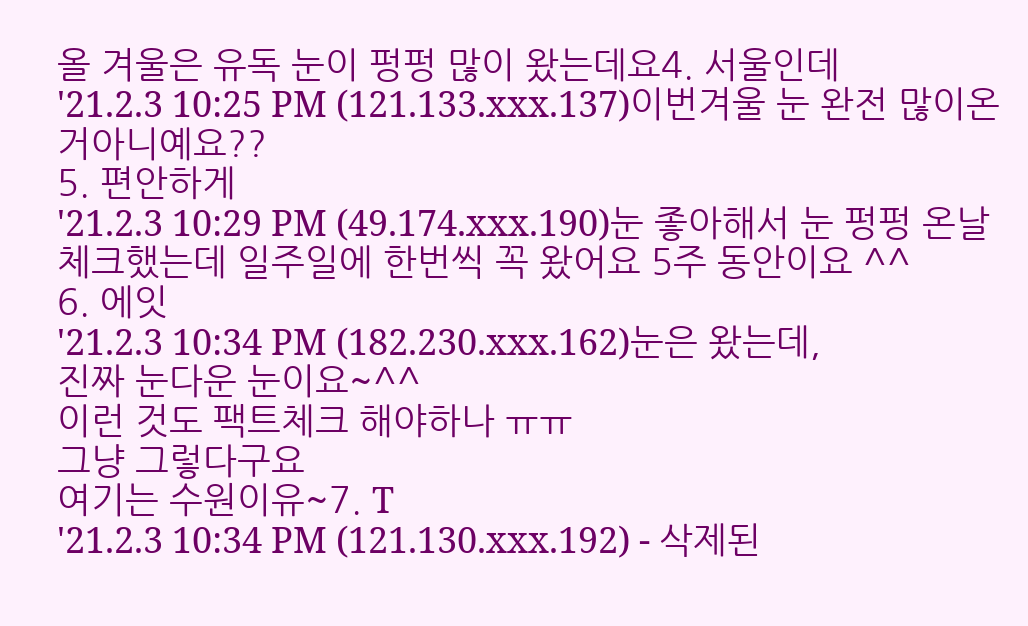올 겨울은 유독 눈이 펑펑 많이 왔는데요4. 서울인데
'21.2.3 10:25 PM (121.133.xxx.137)이번겨울 눈 완전 많이온거아니예요??
5. 편안하게
'21.2.3 10:29 PM (49.174.xxx.190)눈 좋아해서 눈 펑펑 온날 체크했는데 일주일에 한번씩 꼭 왔어요 5주 동안이요 ^^
6. 에잇
'21.2.3 10:34 PM (182.230.xxx.162)눈은 왔는데,
진짜 눈다운 눈이요~^^
이런 것도 팩트체크 해야하나 ㅠㅠ
그냥 그렇다구요
여기는 수원이유~7. T
'21.2.3 10:34 PM (121.130.xxx.192) - 삭제된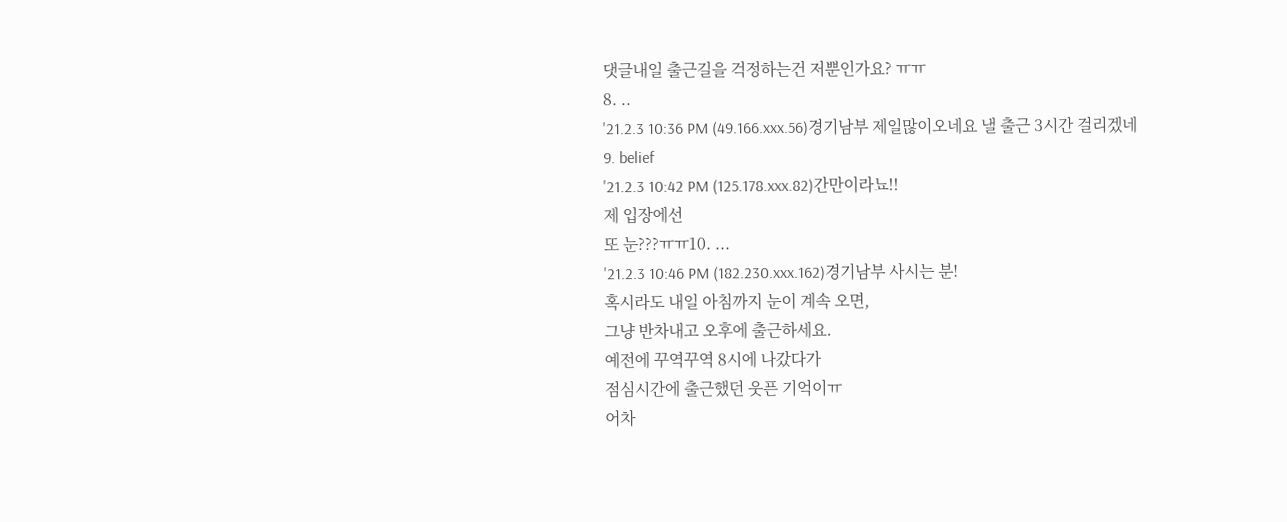댓글내일 출근길을 걱정하는건 저뿐인가요? ㅠㅠ
8. ..
'21.2.3 10:36 PM (49.166.xxx.56)경기남부 제일많이오네요 낼 출근 3시간 걸리겠네
9. belief
'21.2.3 10:42 PM (125.178.xxx.82)간만이라뇨!!
제 입장에선
또 눈???ㅠㅠ10. ...
'21.2.3 10:46 PM (182.230.xxx.162)경기남부 사시는 분!
혹시라도 내일 아침까지 눈이 계속 오면,
그냥 반차내고 오후에 출근하세요.
예전에 꾸역꾸역 8시에 나갔다가
점심시간에 출근했던 웃픈 기억이ㅠ
어차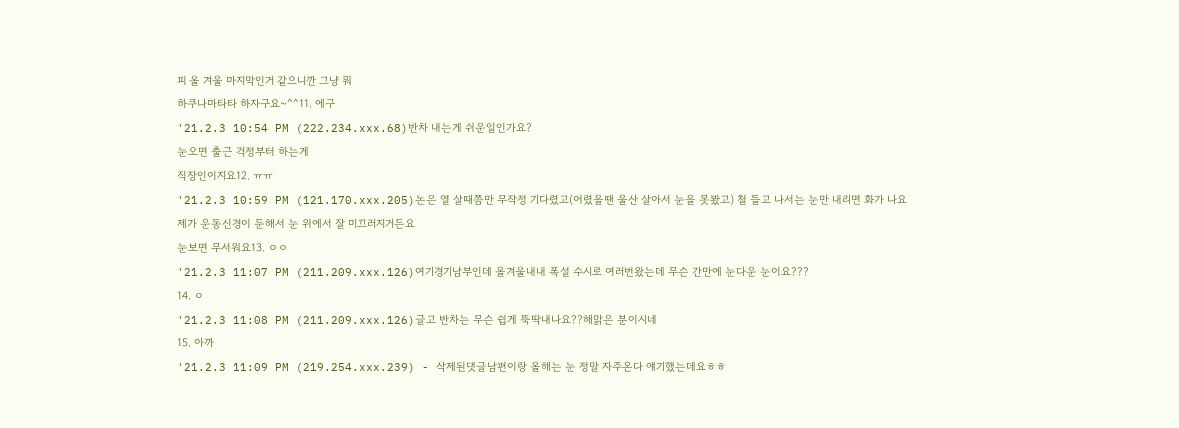피 올 겨울 마지막인거 같으니깐 그냥 뭐
하쿠나마타타 하자구요~^^11. 에구
'21.2.3 10:54 PM (222.234.xxx.68)반차 내는게 쉬운일인가요?
눈오면 출근 걱정부터 하는게
직장인이지요12. ㅠㅠ
'21.2.3 10:59 PM (121.170.xxx.205)논은 열 살때쯤만 무작정 기다렸고(어렸을땐 울산 살아서 눈을 못봤고) 철 들고 나서는 눈만 내리면 화가 나요
제가 운동신경이 둔해서 눈 위에서 잘 미끄러지거든요
눈보면 무서워요13. ㅇㅇ
'21.2.3 11:07 PM (211.209.xxx.126)여기경기남부인데 올겨울내내 폭설 수시로 여러번왔는데 무슨 간만에 눈다운 눈이요???
14. ㅇ
'21.2.3 11:08 PM (211.209.xxx.126)글고 반차는 무슨 쉽게 뚝딱내나요??해맑은 분이시네
15. 아까
'21.2.3 11:09 PM (219.254.xxx.239) - 삭제된댓글남편이랑 올해는 눈 정말 자주온다 얘기했는데요ㅎㅎ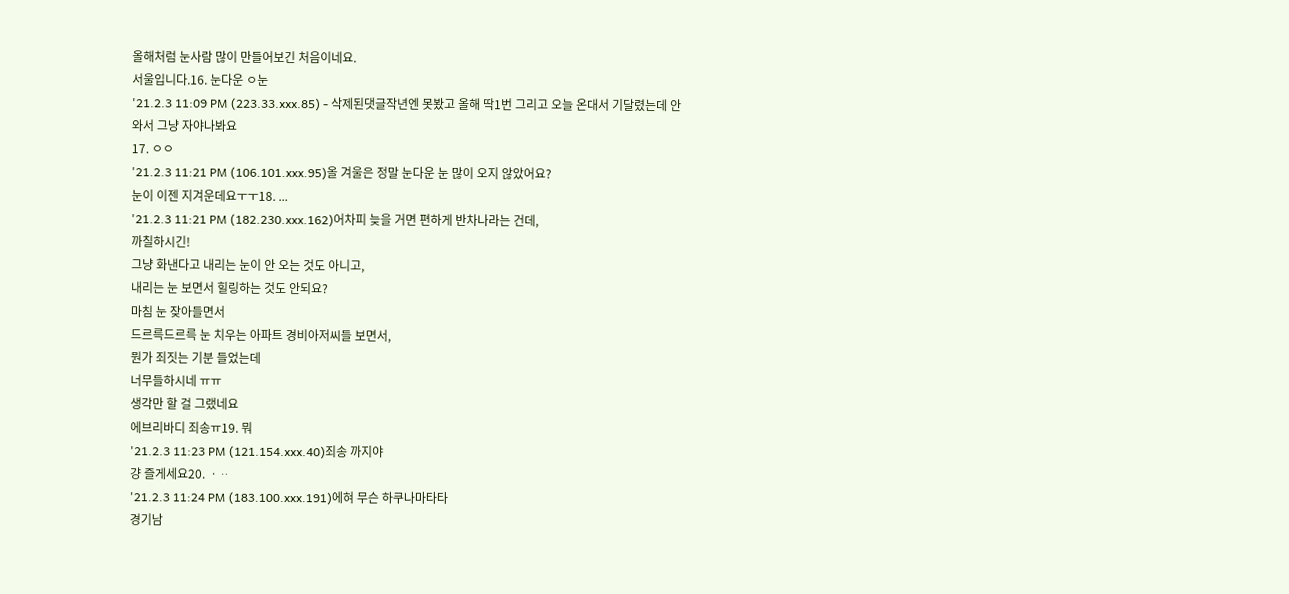올해처럼 눈사람 많이 만들어보긴 처음이네요.
서울입니다.16. 눈다운 ㅇ눈
'21.2.3 11:09 PM (223.33.xxx.85) - 삭제된댓글작년엔 못봤고 올해 딱1번 그리고 오늘 온대서 기달렸는데 안와서 그냥 자야나봐요
17. ㅇㅇ
'21.2.3 11:21 PM (106.101.xxx.95)올 겨울은 정말 눈다운 눈 많이 오지 않았어요?
눈이 이젠 지겨운데요ㅜㅜ18. ...
'21.2.3 11:21 PM (182.230.xxx.162)어차피 늦을 거면 편하게 반차나라는 건데,
까칠하시긴!
그냥 화낸다고 내리는 눈이 안 오는 것도 아니고,
내리는 눈 보면서 힐링하는 것도 안되요?
마침 눈 잦아들면서
드르륵드르륵 눈 치우는 아파트 경비아저씨들 보면서,
뭔가 죄짓는 기분 들었는데
너무들하시네 ㅠㅠ
생각만 할 걸 그랬네요
에브리바디 죄송ㅠ19. 뭐
'21.2.3 11:23 PM (121.154.xxx.40)죄송 까지야
걍 즐게세요20. ㆍᆢ
'21.2.3 11:24 PM (183.100.xxx.191)에혀 무슨 하쿠나마타타
경기남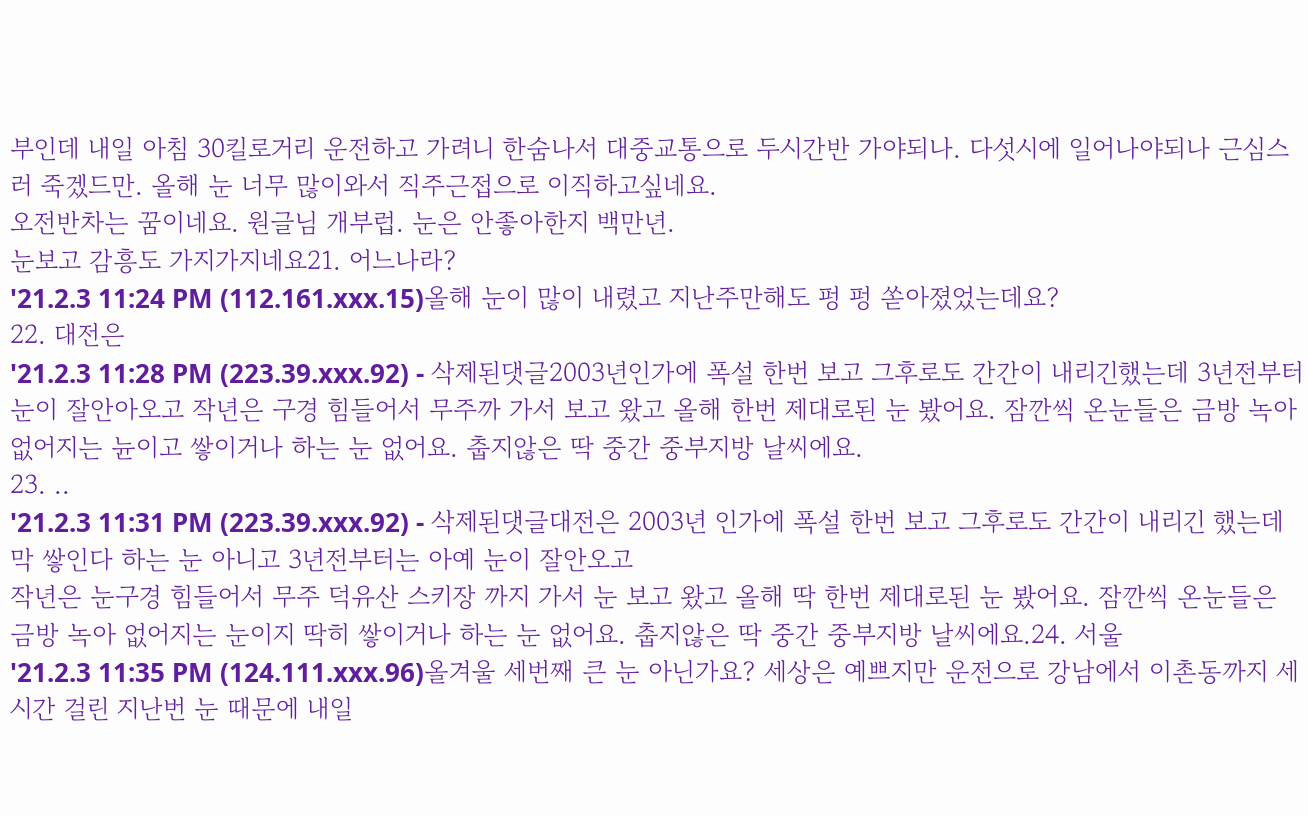부인데 내일 아침 30킬로거리 운전하고 가려니 한숨나서 대중교통으로 두시간반 가야되나. 다섯시에 일어나야되나 근심스러 죽겠드만. 올해 눈 너무 많이와서 직주근접으로 이직하고싶네요.
오전반차는 꿈이네요. 원글님 개부럽. 눈은 안좋아한지 백만년.
눈보고 감흥도 가지가지네요21. 어느나라?
'21.2.3 11:24 PM (112.161.xxx.15)올해 눈이 많이 내렸고 지난주만해도 펑 펑 쏟아졌었는데요?
22. 대전은
'21.2.3 11:28 PM (223.39.xxx.92) - 삭제된댓글2003년인가에 폭설 한번 보고 그후로도 간간이 내리긴했는데 3년전부터 눈이 잘안아오고 작년은 구경 힘들어서 무주까 가서 보고 왔고 올해 한번 제대로된 눈 봤어요. 잠깐씩 온눈들은 금방 녹아 없어지는 뉸이고 쌓이거나 하는 눈 없어요. 춥지않은 딱 중간 중부지방 날씨에요.
23. ..
'21.2.3 11:31 PM (223.39.xxx.92) - 삭제된댓글대전은 2003년 인가에 폭설 한번 보고 그후로도 간간이 내리긴 했는데 막 쌓인다 하는 눈 아니고 3년전부터는 아예 눈이 잘안오고
작년은 눈구경 힘들어서 무주 덕유산 스키장 까지 가서 눈 보고 왔고 올해 딱 한번 제대로된 눈 봤어요. 잠깐씩 온눈들은 금방 녹아 없어지는 눈이지 딱히 쌓이거나 하는 눈 없어요. 춥지않은 딱 중간 중부지방 날씨에요.24. 서울
'21.2.3 11:35 PM (124.111.xxx.96)올겨울 세번째 큰 눈 아닌가요? 세상은 예쁘지만 운전으로 강남에서 이촌동까지 세시간 걸린 지난번 눈 때문에 내일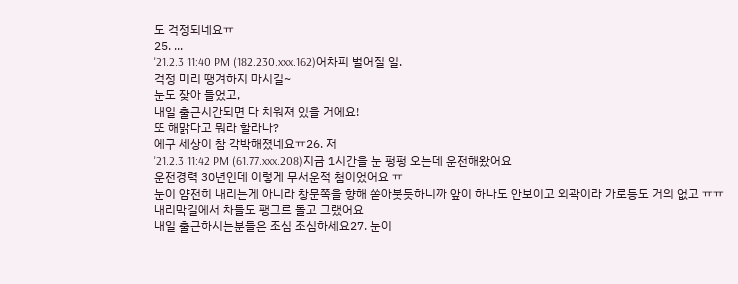도 걱정되네요ㅠ
25. ...
'21.2.3 11:40 PM (182.230.xxx.162)어차피 벌어질 일.
걱정 미리 땡겨하지 마시길~
눈도 잦아 들었고,
내일 출근시간되면 다 치워져 있을 거에요!
또 해맑다고 뭐라 할라나?
에구 세상이 참 각박해졌네요ㅠ26. 저
'21.2.3 11:42 PM (61.77.xxx.208)지금 1시간을 눈 펑펑 오는데 운전해왔어요
운전경력 30년인데 이렇게 무서운적 첨이었어요 ㅠ
눈이 얌전히 내리는게 아니라 창문쪽을 향해 쏟아붓듯하니까 앞이 하나도 안보이고 외곽이라 가로등도 거의 없고 ㅠㅠ
내리막길에서 차들도 팽그르 돌고 그랬어요
내일 출근하시는분들은 조심 조심하세요27. 눈이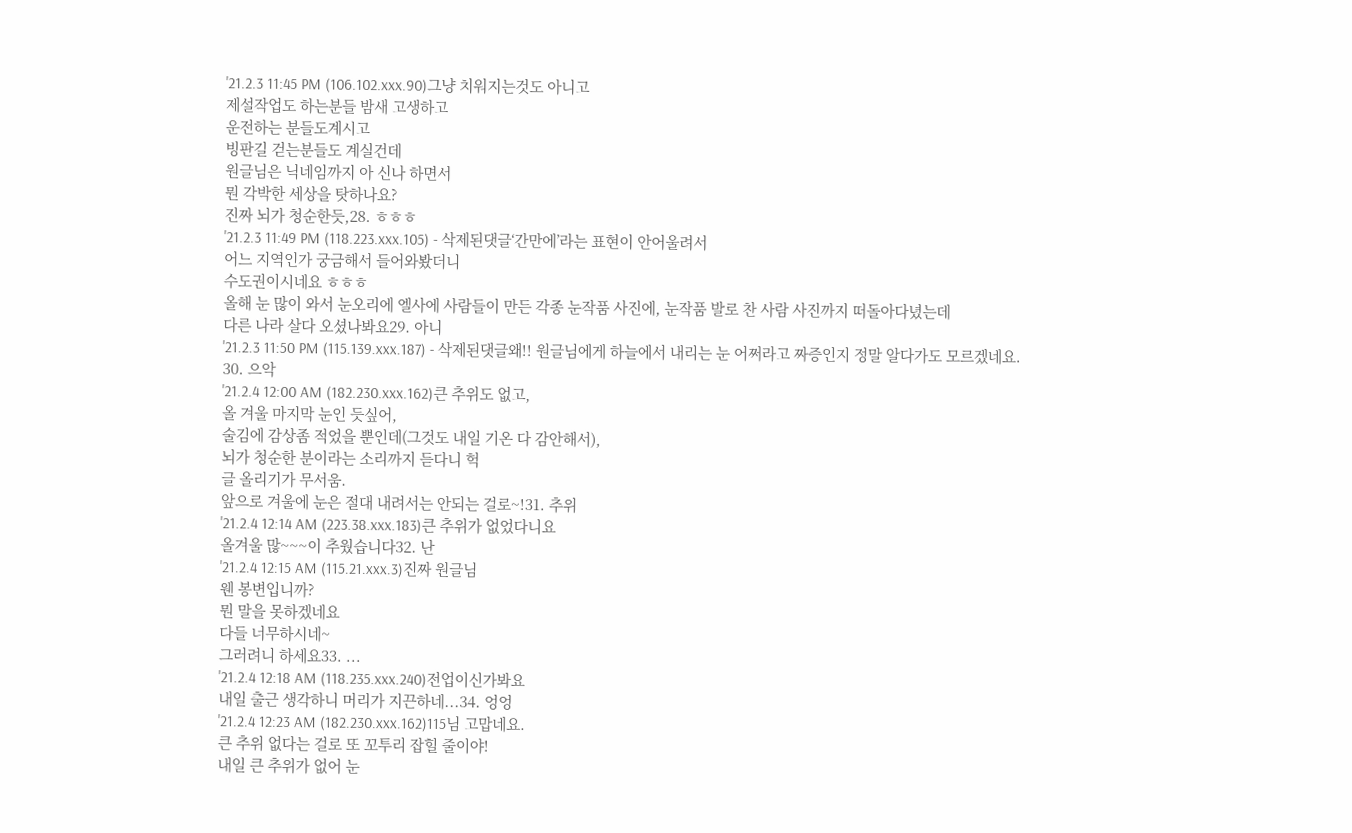'21.2.3 11:45 PM (106.102.xxx.90)그냥 치워지는것도 아니고
제설작업도 하는분들 밤새 고생하고
운전하는 분들도계시고
빙판길 걷는분들도 계실건데
원글님은 닉네임까지 아 신나 하면서
뭔 각박한 세상을 탓하나요?
진짜 뇌가 청순한듯,28. ㅎㅎㅎ
'21.2.3 11:49 PM (118.223.xxx.105) - 삭제된댓글‘간만에’라는 표현이 안어울려서
어느 지역인가 궁금해서 들어와봤더니
수도권이시네요 ㅎㅎㅎ
올해 눈 많이 와서 눈오리에 엘사에 사람들이 만든 각종 눈작품 사진에, 눈작품 발로 찬 사람 사진까지 떠돌아다녔는데
다른 나라 살다 오셨나봐요29. 아니
'21.2.3 11:50 PM (115.139.xxx.187) - 삭제된댓글왜!! 원글님에게 하늘에서 내리는 눈 어쩌라고 짜증인지 정말 알다가도 모르겠네요.
30. 으악
'21.2.4 12:00 AM (182.230.xxx.162)큰 추위도 없고,
올 겨울 마지막 눈인 듯싶어,
술김에 감상좀 적었을 뿐인데(그것도 내일 기온 다 감안해서),
뇌가 청순한 분이라는 소리까지 듣다니 헉
글 올리기가 무서움.
앞으로 겨울에 눈은 절대 내려서는 안되는 걸로~!31. 추위
'21.2.4 12:14 AM (223.38.xxx.183)큰 추위가 없었다니요
올겨울 많~~~이 추웠습니다32. 난
'21.2.4 12:15 AM (115.21.xxx.3)진짜 원글님
웬 봉변입니까?
뭔 말을 못하겠네요
다들 너무하시네~
그러려니 하세요33. ...
'21.2.4 12:18 AM (118.235.xxx.240)전업이신가봐요
내일 출근 생각하니 머리가 지끈하네...34. 엉엉
'21.2.4 12:23 AM (182.230.xxx.162)115님 고맙네요.
큰 추위 없다는 걸로 또 꼬투리 잡힐 줄이야!
내일 큰 추위가 없어 눈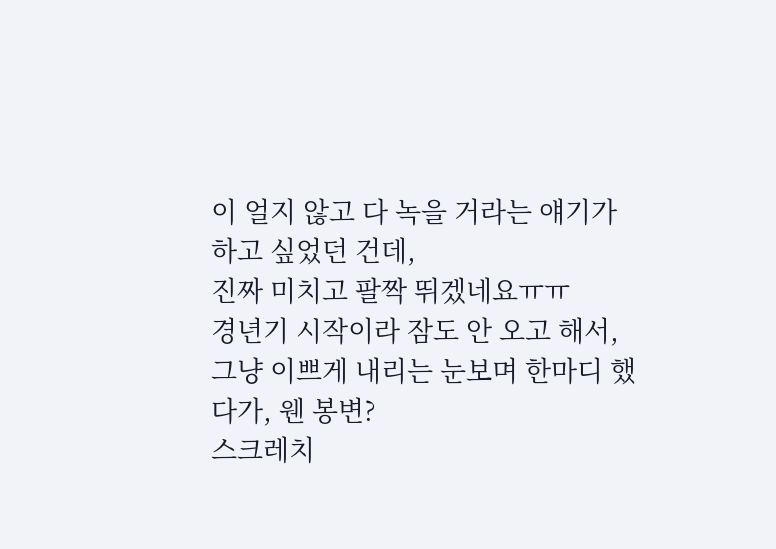이 얼지 않고 다 녹을 거라는 얘기가 하고 싶었던 건데,
진짜 미치고 팔짝 뛰겠네요ㅠㅠ
경년기 시작이라 잠도 안 오고 해서,
그냥 이쁘게 내리는 눈보며 한마디 했다가, 웬 봉변?
스크레치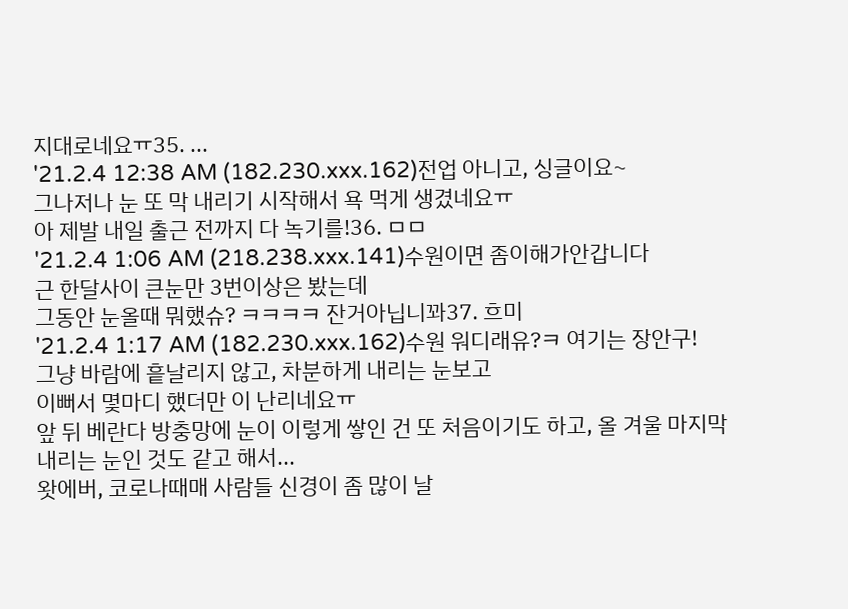지대로네요ㅠ35. ...
'21.2.4 12:38 AM (182.230.xxx.162)전업 아니고, 싱글이요~
그나저나 눈 또 막 내리기 시작해서 욕 먹게 생겼네요ㅠ
아 제발 내일 출근 전까지 다 녹기를!36. ㅁㅁ
'21.2.4 1:06 AM (218.238.xxx.141)수원이면 좀이해가안갑니다
근 한달사이 큰눈만 3번이상은 봤는데
그동안 눈올때 뭐했슈? ㅋㅋㅋㅋ 잔거아닙니꽈37. 흐미
'21.2.4 1:17 AM (182.230.xxx.162)수원 워디래유?ㅋ 여기는 장안구!
그냥 바람에 흩날리지 않고, 차분하게 내리는 눈보고
이뻐서 몇마디 했더만 이 난리네요ㅠ
앞 뒤 베란다 방충망에 눈이 이렇게 쌓인 건 또 처음이기도 하고, 올 겨울 마지막 내리는 눈인 것도 같고 해서...
왓에버, 코로나때매 사람들 신경이 좀 많이 날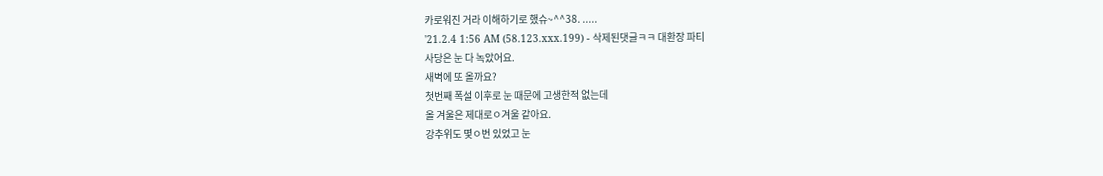카로워진 거라 이해하기로 했슈~^^38. .....
'21.2.4 1:56 AM (58.123.xxx.199) - 삭제된댓글ㅋㅋ 대환장 파티
사당은 눈 다 녹았어요.
새벽에 또 올까요?
첫번째 폭설 이후로 눈 때문에 고생한적 없는데
올 겨울은 제대로ㅇ겨울 같아요.
강추위도 몇ㅇ번 있었고 눈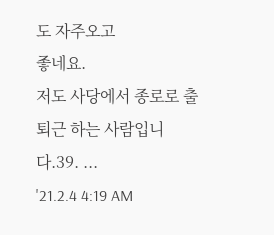도 자주오고
좋네요.
저도 사당에서 종로로 출퇴근 하는 사람입니다.39. ...
'21.2.4 4:19 AM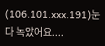(106.101.xxx.191)눈 다 녹았어요....